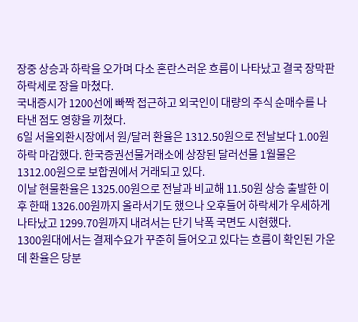장중 상승과 하락을 오가며 다소 혼란스러운 흐름이 나타났고 결국 장막판 하락세로 장을 마쳤다.
국내증시가 1200선에 빠짝 접근하고 외국인이 대량의 주식 순매수를 나타낸 점도 영향을 끼쳤다.
6일 서울외환시장에서 원/달러 환율은 1312.50원으로 전날보다 1.00원 하락 마감했다. 한국증권선물거래소에 상장된 달러선물 1월물은 1312.00원으로 보합권에서 거래되고 있다.
이날 현물환율은 1325.00원으로 전날과 비교해 11.50원 상승 출발한 이후 한때 1326.00원까지 올라서기도 했으나 오후들어 하락세가 우세하게 나타났고 1299.70원까지 내려서는 단기 낙폭 국면도 시현했다.
1300원대에서는 결제수요가 꾸준히 들어오고 있다는 흐름이 확인된 가운데 환율은 당분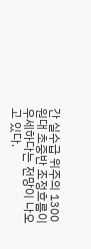간 실수급 위주의 1300원대 초중반 조정흐름이 우세하다는 전망이 나오고 있다.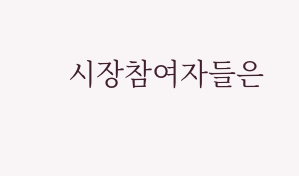시장참여자들은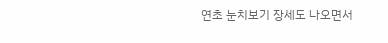연초 눈치보기 장세도 나오면서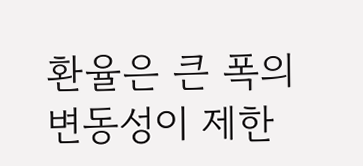환율은 큰 폭의 변동성이 제한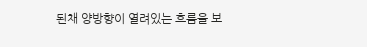된채 양방향이 열려있는 흐름을 보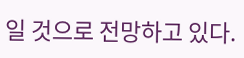일 것으로 전망하고 있다.